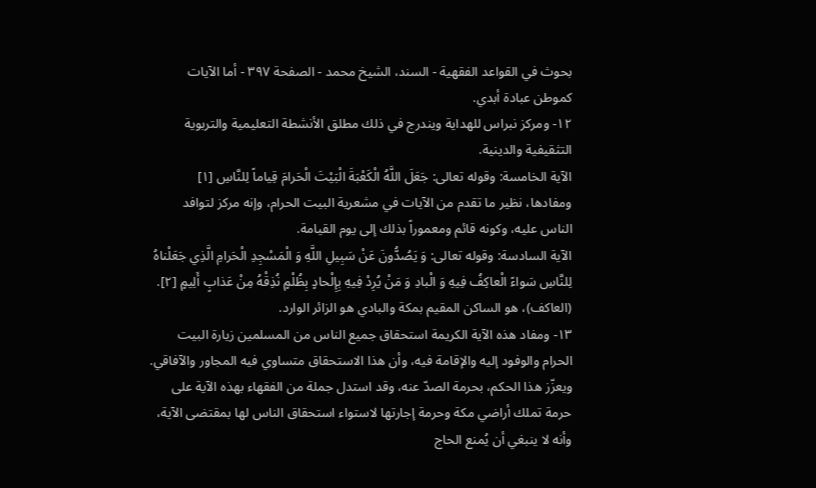بحوث في القواعد الفقهية - السند، الشيخ محمد - الصفحة ٣٩٧ - أما الآيات
كموطن عبادة أبدي.
١٢- ومركز نبراس للهداية ويندرج في ذلك مطلق الأنشطة التعليمية والتربوية التثقيفية والدينية.
الآية الخامسة: وقوله تعالى: جَعَلَ اللَّهُ الْكَعْبَةَ الْبَيْتَ الْحَرامَ قِياماً لِلنَّاسِ [١] ومفادها، نظير ما تقدم من الآيات في مشعرية البيت الحرام، وإنه مركز لتوافد الناس عليه، وكونه قائم ومعموراً بذلك إلى يوم القيامة.
الآية السادسة: وقوله تعالى: وَ يَصُدُّونَ عَنْ سَبِيلِ اللَّهِ وَ الْمَسْجِدِ الْحَرامِ الَّذِي جَعَلْناهُ لِلنَّاسِ سَواءً الْعاكِفُ فِيهِ وَ الْبادِ وَ مَنْ يُرِدْ فِيهِ بِإِلْحادٍ بِظُلْمٍ نُذِقْهُ مِنْ عَذابٍ أَلِيمٍ [٢].
(العاكف)، هو الساكن المقيم بمكة والبادي هو الزائر الوارد.
١٣- ومفاد هذه الآية الكريمة استحقاق جميع الناس من المسلمين زيارة البيت الحرام والوفود إليه والإقامة فيه، وأن هذا الاستحقاق متساوي فيه المجاور والآفاقي.
ويعزّز هذا الحكم، بحرمة الصدّ عنه، وقد استدل جملة من الفقهاء بهذه الآية على حرمة تملك أراضي مكة وحرمة إجارتها لاستواء استحقاق الناس لها بمقتضى الآية، وأنه لا ينبغي أن يُمنع الحاج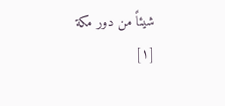شيئاً من دور مكة
[١]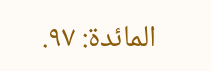المائدة: ٩٧.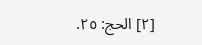[٢] الحج: ٢٥.